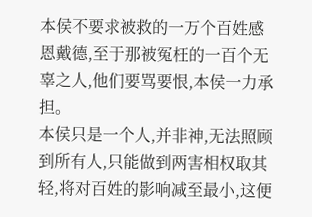本侯不要求被救的一万个百姓感恩戴德,至于那被冤枉的一百个无辜之人,他们要骂要恨,本侯一力承担。
本侯只是一个人,并非神,无法照顾到所有人,只能做到两害相权取其轻,将对百姓的影响减至最小,这便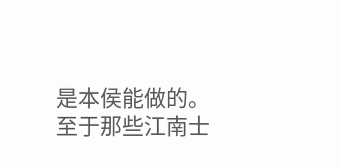是本侯能做的。
至于那些江南士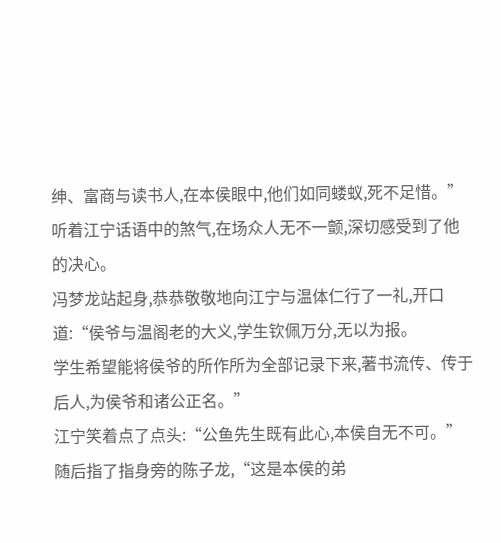绅、富商与读书人,在本侯眼中,他们如同蝼蚁,死不足惜。”
听着江宁话语中的煞气,在场众人无不一颤,深切感受到了他的决心。
冯梦龙站起身,恭恭敬敬地向江宁与温体仁行了一礼,开口道:“侯爷与温阁老的大义,学生钦佩万分,无以为报。
学生希望能将侯爷的所作所为全部记录下来,著书流传、传于后人,为侯爷和诸公正名。”
江宁笑着点了点头:“公鱼先生既有此心,本侯自无不可。”
随后指了指身旁的陈子龙,“这是本侯的弟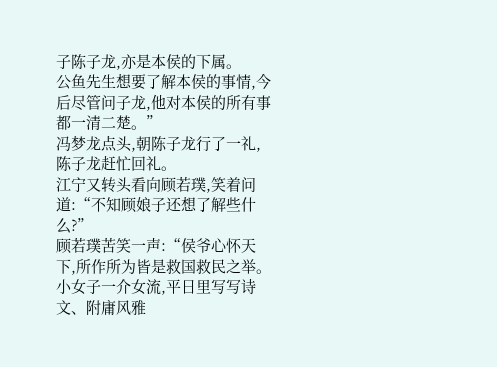子陈子龙,亦是本侯的下属。
公鱼先生想要了解本侯的事情,今后尽管问子龙,他对本侯的所有事都一清二楚。”
冯梦龙点头,朝陈子龙行了一礼,陈子龙赶忙回礼。
江宁又转头看向顾若璞,笑着问道:“不知顾娘子还想了解些什么?”
顾若璞苦笑一声:“侯爷心怀天下,所作所为皆是救国救民之举。
小女子一介女流,平日里写写诗文、附庸风雅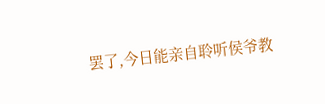罢了,今日能亲自聆听侯爷教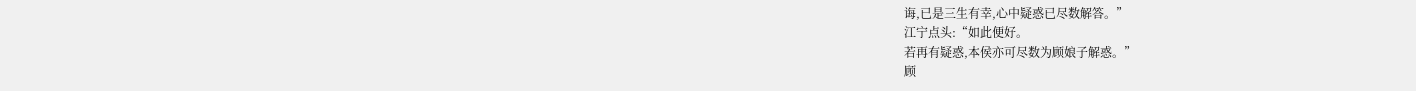诲,已是三生有幸,心中疑惑已尽数解答。”
江宁点头:“如此便好。
若再有疑惑,本侯亦可尽数为顾娘子解惑。”
顾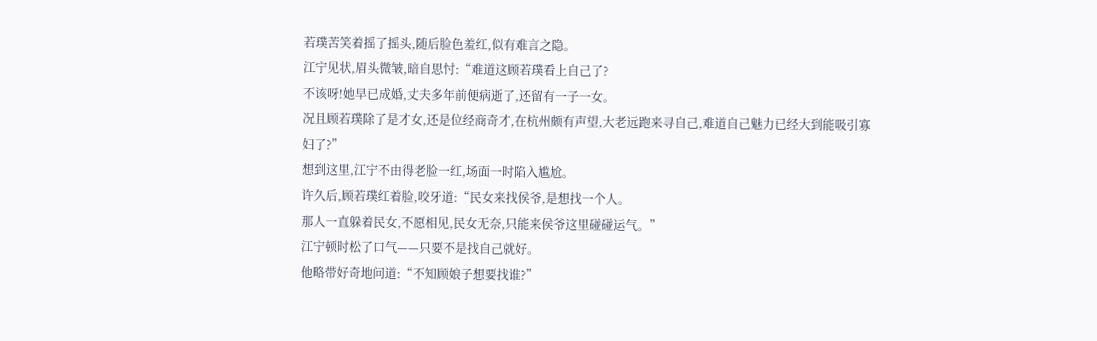若璞苦笑着摇了摇头,随后脸色羞红,似有难言之隐。
江宁见状,眉头微皱,暗自思忖:“难道这顾若璞看上自己了?
不该呀!她早已成婚,丈夫多年前便病逝了,还留有一子一女。
况且顾若璞除了是才女,还是位经商奇才,在杭州颇有声望,大老远跑来寻自己,难道自己魅力已经大到能吸引寡妇了?”
想到这里,江宁不由得老脸一红,场面一时陷入尴尬。
许久后,顾若璞红着脸,咬牙道:“民女来找侯爷,是想找一个人。
那人一直躲着民女,不愿相见,民女无奈,只能来侯爷这里碰碰运气。”
江宁顿时松了口气——只要不是找自己就好。
他略带好奇地问道:“不知顾娘子想要找谁?”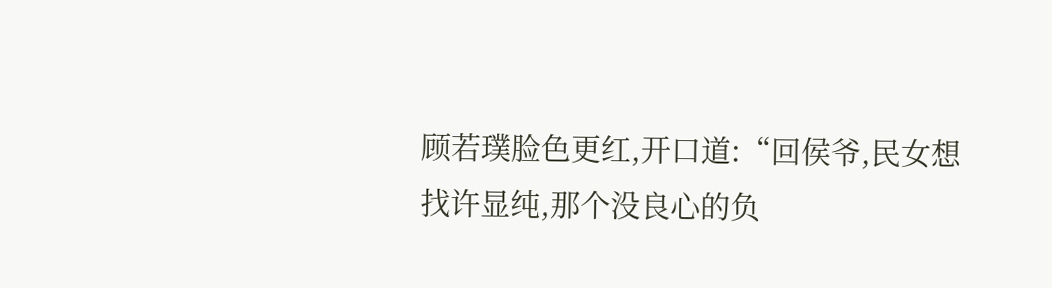顾若璞脸色更红,开口道:“回侯爷,民女想找许显纯,那个没良心的负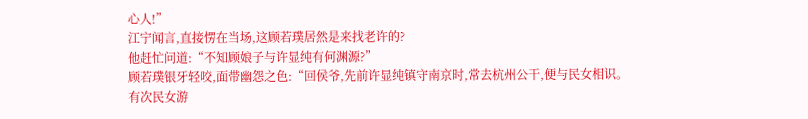心人!”
江宁闻言,直接愣在当场,这顾若璞居然是来找老许的?
他赶忙问道:“不知顾娘子与许显纯有何渊源?”
顾若璞银牙轻咬,面带幽怨之色:“回侯爷,先前许显纯镇守南京时,常去杭州公干,便与民女相识。
有次民女游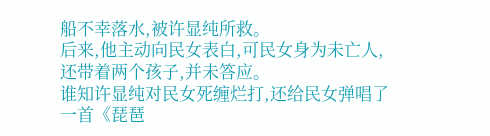船不幸落水,被许显纯所救。
后来,他主动向民女表白,可民女身为未亡人,还带着两个孩子,并未答应。
谁知许显纯对民女死缠烂打,还给民女弹唱了一首《琵琶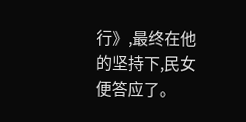行》,最终在他的坚持下,民女便答应了。